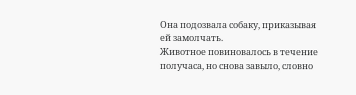Она подозвала собаку, приказывая ей замолчать.
Животное повиновалось в течение получаса, но снова завыло, словно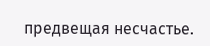предвещая несчастье.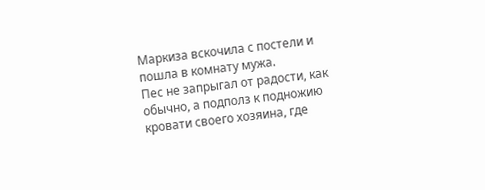Маркиза вскочила с постели и пошла в комнату мужа.
Пес не запрыгал от радости, как обычно, а подполз к подножию кровати своего хозяина, где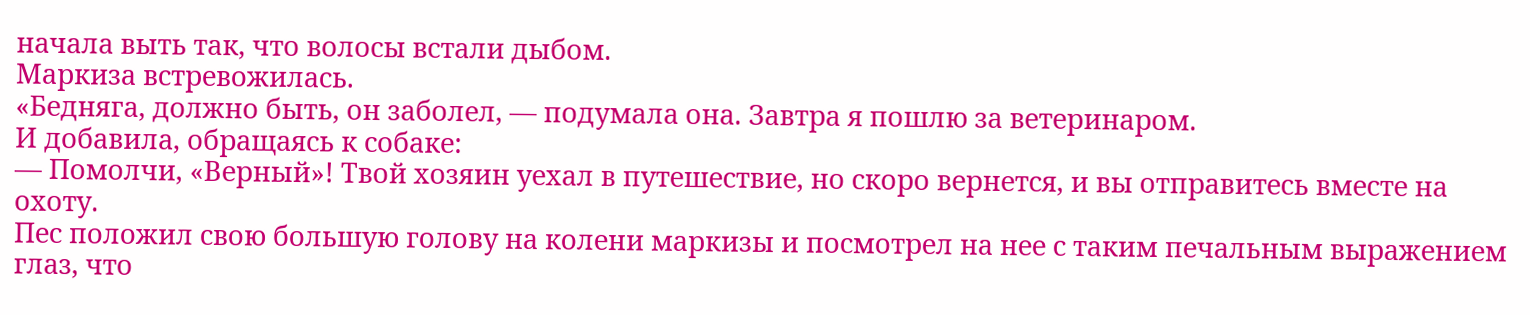начала выть так, что волосы встали дыбом.
Маркиза встревожилась.
«Бедняга, должно быть, он заболел, — подумала она. Завтра я пошлю за ветеринаром.
И добавила, обращаясь к собаке:
— Помолчи, «Верный»! Твой хозяин уехал в путешествие, но скоро вернется, и вы отправитесь вместе на охоту.
Пес положил свою большую голову на колени маркизы и посмотрел на нее с таким печальным выражением глаз, что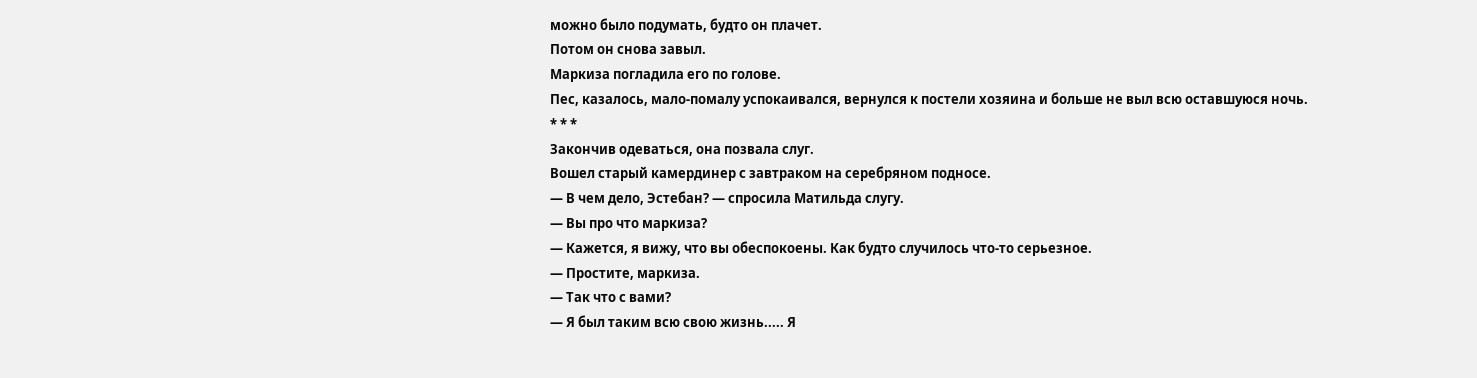можно было подумать, будто он плачет.
Потом он снова завыл.
Маркиза погладила его по голове.
Пес, казалось, мало-помалу успокаивался, вернулся к постели хозяина и больше не выл всю оставшуюся ночь.
* * *
Закончив одеваться, она позвала слуг.
Вошел старый камердинер с завтраком на серебряном подносе.
— В чем дело, Эстебан? — спросила Матильда слугу.
— Вы про что маркиза?
— Кажется, я вижу, что вы обеспокоены. Как будто случилось что-то серьезное.
— Простите, маркиза.
— Так что с вами?
— Я был таким всю свою жизнь..... Я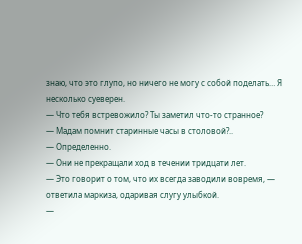знаю, что это глупо, но ничего не могу с собой поделать… Я несколько суеверен.
— Что тебя встревожило? Ты заметил что-то странное?
— Мадам помнит старинные часы в столовой?..
— Определенно.
— Они не прекращали ход в течении тридцати лет.
— Это говорит о том, что их всегда заводили вовремя, — ответила маркиза, одаривая слугу улыбкой.
—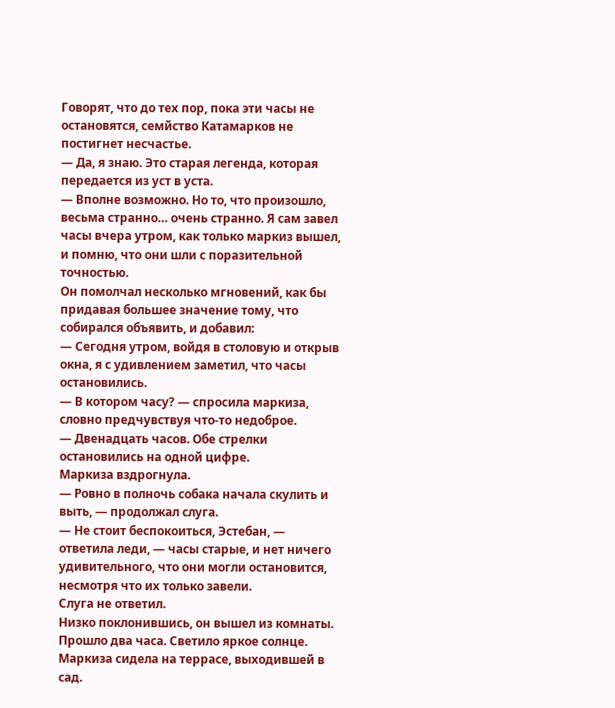Говорят, что до тех пор, пока эти часы не остановятся, семйство Катамарков не постигнет несчастье.
— Да, я знаю. Это старая легенда, которая передается из уст в уста.
— Вполне возможно. Но то, что произошло, весьма странно… очень странно. Я сам завел часы вчера утром, как только маркиз вышел, и помню, что они шли с поразительной точностью.
Он помолчал несколько мгновений, как бы придавая большее значение тому, что собирался объявить, и добавил:
— Сегодня утром, войдя в столовую и открыв окна, я с удивлением заметил, что часы остановились.
— В котором часу? — спросила маркиза, словно предчувствуя что-то недоброе.
— Двенадцать часов. Обе стрелки остановились на одной цифре.
Маркиза вздрогнула.
— Ровно в полночь собака начала скулить и выть, — продолжал слуга.
— Не стоит беспокоиться, Эстебан, — ответила леди, — часы старые, и нет ничего удивительного, что они могли остановится, несмотря что их только завели.
Слуга не ответил.
Низко поклонившись, он вышел из комнаты.
Прошло два часа. Светило яркое солнце.
Маркиза сидела на террасе, выходившей в сад.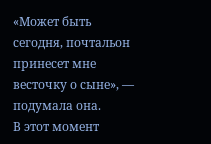«Может быть сегодня, почтальон принесет мне весточку о сыне», — подумала она.
В этот момент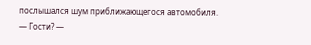послышался шум приближающегося автомобиля.
— Гости? —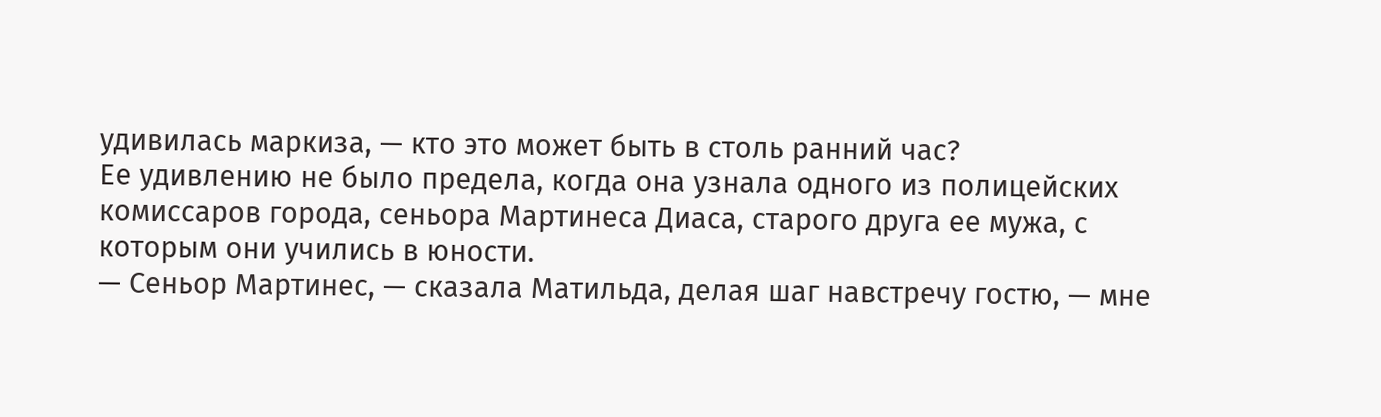удивилась маркиза, — кто это может быть в столь ранний час?
Ее удивлению не было предела, когда она узнала одного из полицейских комиссаров города, сеньора Мартинеса Диаса, старого друга ее мужа, с которым они учились в юности.
— Сеньор Мартинес, — сказала Матильда, делая шаг навстречу гостю, — мне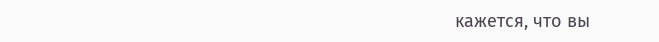кажется, что вы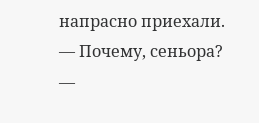напрасно приехали.
— Почему, сеньора?
—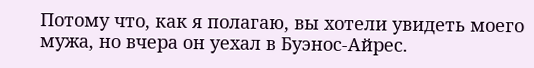Потому что, как я полагаю, вы хотели увидеть моего мужа, но вчера он уехал в Буэнос-Айрес.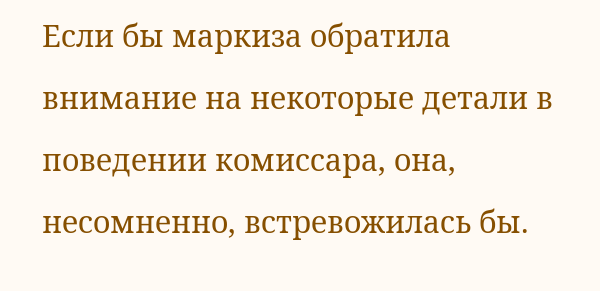Если бы маркиза обратила внимание на некоторые детали в поведении комиссара, она, несомненно, встревожилась бы.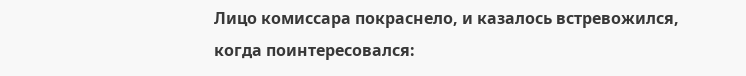Лицо комиссара покраснело, и казалось встревожился, когда поинтересовался: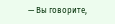— Вы говорите,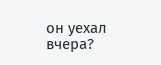он уехал вчера?